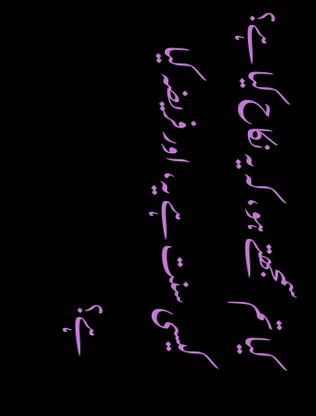کیا تم سمجھتے ہو، کہ یہ نکاح کیا ہے؟
کیسی سنت ہے یہ، اور فریضہ کیا ہے؟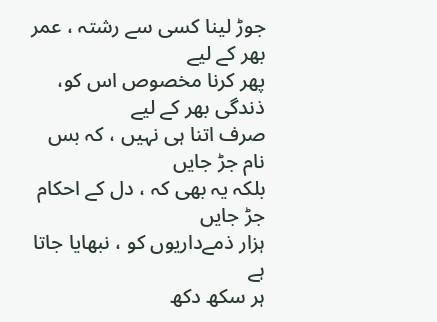جوڑ لینا کسی سے رشتہ ، عمر بھر کے لیے
پھر کرنا مخصوص اس کو، ذندگی بھر کے لیے
صرف اتنا ہی نہیں ، کہ بس نام جڑ جایں
بلکہ یہ بھی کہ ، دل کے احکام جڑ جایں
ہزار ذمےداریوں کو ، نبھایا جاتا ہے
ہر سکھ دکھ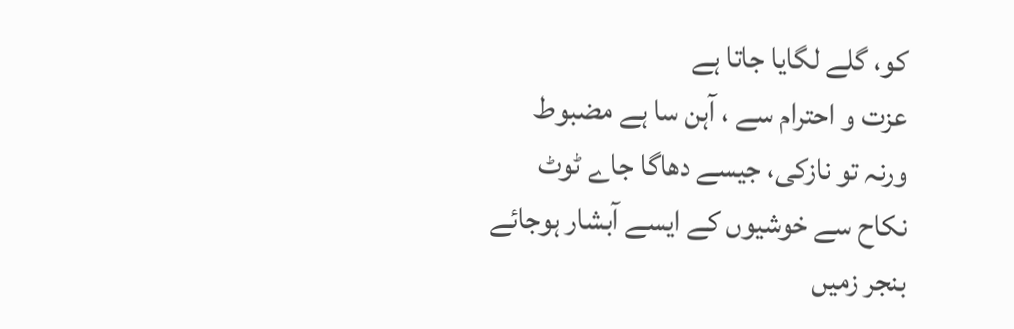کو، گلے لگایا جاتا ہے
عزت و احترام سے ، آہن سا ہے مضبوط
ورنہ تو نازکی، جیسے دھاگا جاے ٹوٹ
نکاح سے خوشیوں کے ایسے آبشار ہوجائے
بنجر زمیں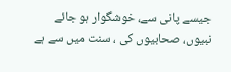جیسے پانی سے، خوشگوار ہو جائے
نبیوں، صحابیوں کی ، سنت میں سے ہے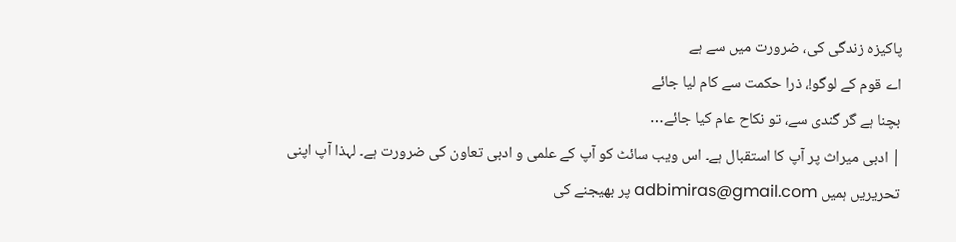پاکیزہ زندگی کی، ضرورت میں سے ہے
اے قوم کے لوگو!، ذرا حکمت سے کام لیا جائے
بچنا ہے گر گندی سے، تو نکاح عام کیا جائے…
| ادبی میراث پر آپ کا استقبال ہے۔ اس ویب سائٹ کو آپ کے علمی و ادبی تعاون کی ضرورت ہے۔ لہذا آپ اپنی تحریریں ہمیں adbimiras@gmail.com پر بھیجنے کی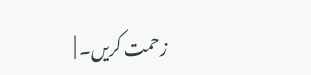زحمت کریں۔ |